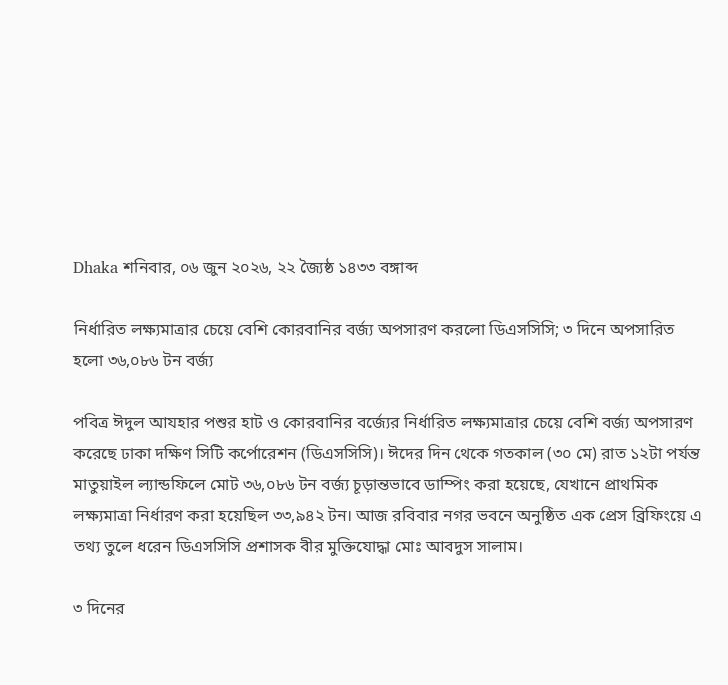Dhaka শনিবার, ০৬ জুন ২০২৬, ২২ জ্যৈষ্ঠ ১৪৩৩ বঙ্গাব্দ

নির্ধারিত লক্ষ্যমাত্রার চেয়ে বেশি কোরবানির বর্জ্য অপসারণ করলো ডিএসসিসি; ৩ দিনে অপসারিত হলো ৩৬,০৮৬ টন বর্জ্য

পবিত্র ঈদুল আযহার পশুর হাট ও কোরবানির বর্জ্যের নির্ধারিত লক্ষ্যমাত্রার চেয়ে বেশি বর্জ্য অপসারণ করেছে ঢাকা দক্ষিণ সিটি কর্পোরেশন (ডিএসসিসি)। ঈদের দিন থেকে গতকাল (৩০ মে) রাত ১২টা পর্যন্ত মাতুয়াইল ল্যান্ডফিলে মোট ৩৬,০৮৬ টন বর্জ্য চূড়ান্তভাবে ডাম্পিং করা হয়েছে, যেখানে প্রাথমিক লক্ষ্যমাত্রা নির্ধারণ করা হয়েছিল ৩৩,৯৪২ টন। আজ রবিবার নগর ভবনে অনুষ্ঠিত এক প্রেস ব্রিফিংয়ে এ তথ্য তুলে ধরেন ডিএসসিসি প্রশাসক বীর মুক্তিযোদ্ধা মোঃ আবদুস সালাম।

৩ দিনের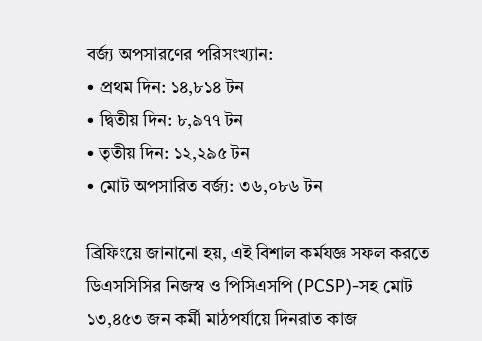বর্জ্য অপসারণের পরিসংখ্যান:
• প্রথম দিন: ১৪,৮১৪ টন
• দ্বিতীয় দিন: ৮,৯৭৭ টন
• তৃতীয় দিন: ১২,২৯৫ টন
• মোট অপসারিত বর্জ্য: ৩৬,০৮৬ টন

ব্রিফিংয়ে জানানো হয়, এই বিশাল কর্মযজ্ঞ সফল করতে ডিএসসিসির নিজস্ব ও পিসিএসপি (PCSP)-সহ মোট ১৩,৪৫৩ জন কর্মী মাঠপর্যায়ে দিনরাত কাজ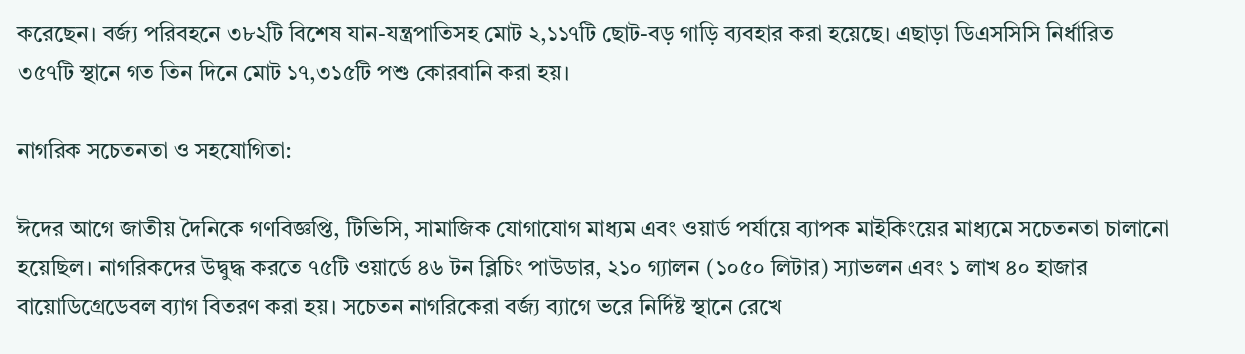করেছেন। বর্জ্য পরিবহনে ৩৮২টি বিশেষ যান-যন্ত্রপাতিসহ মোট ২,১১৭টি ছোট-বড় গাড়ি ব্যবহার করা হয়েছে। এছাড়া ডিএসসিসি নির্ধারিত ৩৫৭টি স্থানে গত তিন দিনে মোট ১৭,৩১৫টি পশু কোরবানি করা হয়।

নাগরিক সচেতনতা ও সহযোগিতা:

ঈদের আগে জাতীয় দৈনিকে গণবিজ্ঞপ্তি, টিভিসি, সামাজিক যোগাযোগ মাধ্যম এবং ওয়ার্ড পর্যায়ে ব্যাপক মাইকিংয়ের মাধ্যমে সচেতনতা চালানো হয়েছিল। নাগরিকদের উদ্বুদ্ধ করতে ৭৫টি ওয়ার্ডে ৪৬ টন ব্লিচিং পাউডার, ২১০ গ্যালন (১০৫০ লিটার) স্যাভলন এবং ১ লাখ ৪০ হাজার বায়োডিগ্রেডেবল ব্যাগ বিতরণ করা হয়। সচেতন নাগরিকেরা বর্জ্য ব্যাগে ভরে নির্দিষ্ট স্থানে রেখে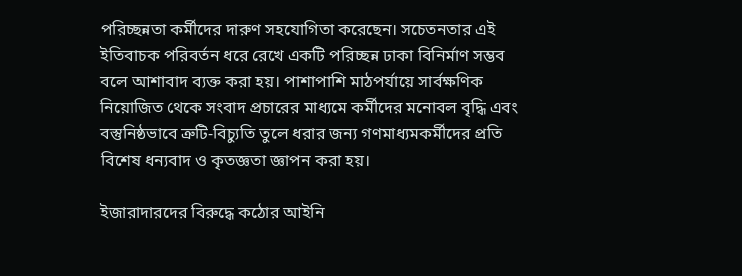পরিচ্ছন্নতা কর্মীদের দারুণ সহযোগিতা করেছেন। সচেতনতার এই ইতিবাচক পরিবর্তন ধরে রেখে একটি পরিচ্ছন্ন ঢাকা বিনির্মাণ সম্ভব বলে আশাবাদ ব্যক্ত করা হয়। পাশাপাশি মাঠপর্যায়ে সার্বক্ষণিক নিয়োজিত থেকে সংবাদ প্রচারের মাধ্যমে কর্মীদের মনোবল বৃদ্ধি এবং বস্তুনিষ্ঠভাবে ত্রুটি-বিচ্যুতি তুলে ধরার জন্য গণমাধ্যমকর্মীদের প্রতি বিশেষ ধন্যবাদ ও কৃতজ্ঞতা জ্ঞাপন করা হয়।

ইজারাদারদের বিরুদ্ধে কঠোর আইনি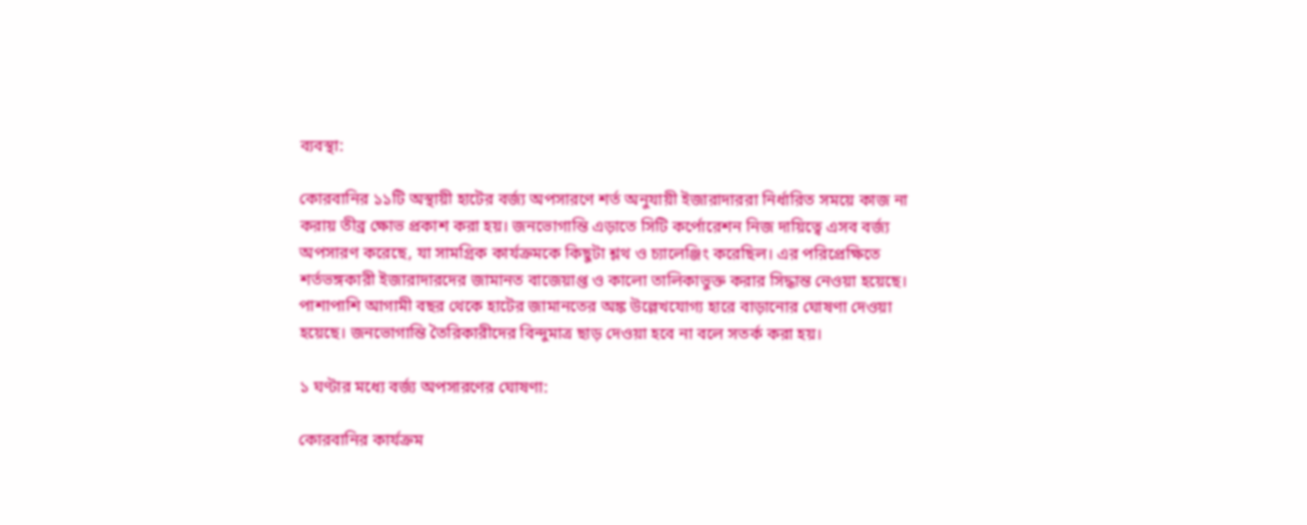ব্যবস্থা:

কোরবানির ১১টি অস্থায়ী হাটের বর্জ্য অপসারণে শর্ত অনুযায়ী ইজারাদাররা নির্ধারিত সময়ে কাজ না করায় তীব্র ক্ষোভ প্রকাশ করা হয়। জনভোগান্তি এড়াতে সিটি কর্পোরেশন নিজ দায়িত্বে এসব বর্জ্য অপসারণ করেছে, যা সামগ্রিক কার্যক্রমকে কিছুটা শ্লথ ও চ্যালেঞ্জিং করেছিল। এর পরিপ্রেক্ষিতে শর্তভঙ্গকারী ইজারাদারদের জামানত বাজেয়াপ্ত ও কালো তালিকাভুক্ত করার সিদ্ধান্ত নেওয়া হয়েছে। পাশাপাশি আগামী বছর থেকে হাটের জামানতের অঙ্ক উল্লেখযোগ্য হারে বাড়ানোর ঘোষণা দেওয়া হয়েছে। জনভোগান্তি তৈরিকারীদের বিন্দুমাত্র ছাড় দেওয়া হবে না বলে সতর্ক করা হয়।

১ ঘণ্টার মধ্যে বর্জ্য অপসারণের ঘোষণা:

কোরবানির কার্যক্রম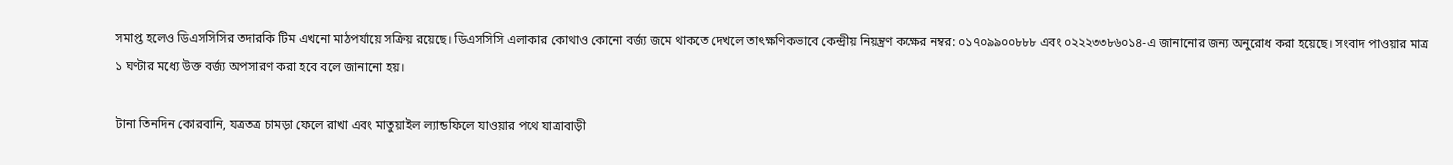সমাপ্ত হলেও ডিএসসিসির তদারকি টিম এখনো মাঠপর্যায়ে সক্রিয় রয়েছে। ডিএসসিসি এলাকার কোথাও কোনো বর্জ্য জমে থাকতে দেখলে তাৎক্ষণিকভাবে কেন্দ্রীয় নিয়ন্ত্রণ কক্ষের নম্বর: ০১৭০৯৯০০৮৮৮ এবং ০২২২৩৩৮৬০১৪-এ জানানোর জন্য অনুরোধ করা হয়েছে। সংবাদ পাওয়ার মাত্র ১ ঘণ্টার মধ্যে উক্ত বর্জ্য অপসারণ করা হবে বলে জানানো হয়।

টানা তিনদিন কোরবানি, যত্রতত্র চামড়া ফেলে রাখা এবং মাতুয়াইল ল্যান্ডফিলে যাওয়ার পথে যাত্রাবাড়ী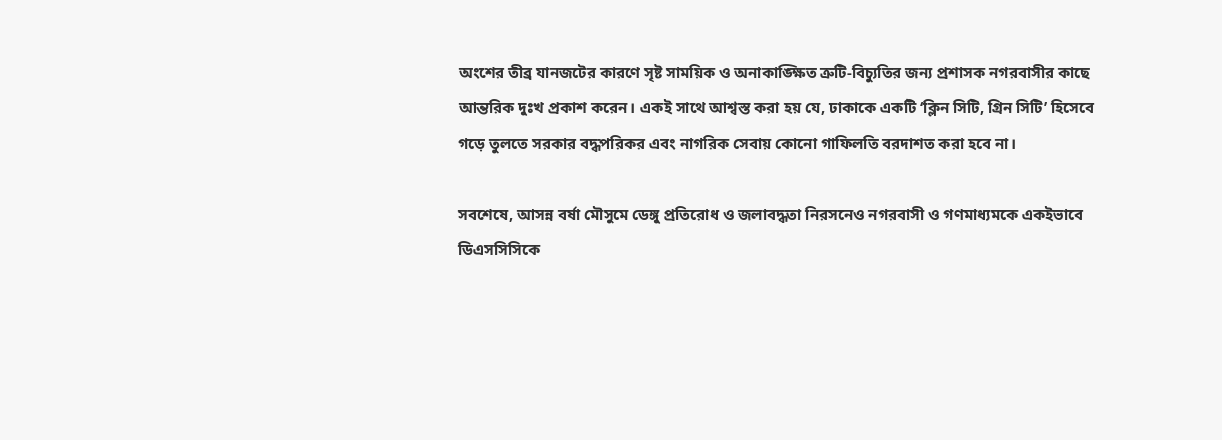অংশের তীব্র যানজটের কারণে সৃষ্ট সাময়িক ও অনাকাঙ্ক্ষিত ত্রুটি-বিচ্যুতির জন্য প্রশাসক নগরবাসীর কাছে আন্তরিক দুঃখ প্রকাশ করেন। একই সাথে আশ্বস্ত করা হয় যে, ঢাকাকে একটি ‘ক্লিন সিটি, গ্রিন সিটি’ হিসেবে গড়ে তুলতে সরকার বদ্ধপরিকর এবং নাগরিক সেবায় কোনো গাফিলতি বরদাশত করা হবে না।

সবশেষে, আসন্ন বর্ষা মৌসুমে ডেঙ্গু প্রতিরোধ ও জলাবদ্ধতা নিরসনেও নগরবাসী ও গণমাধ্যমকে একইভাবে ডিএসসিসিকে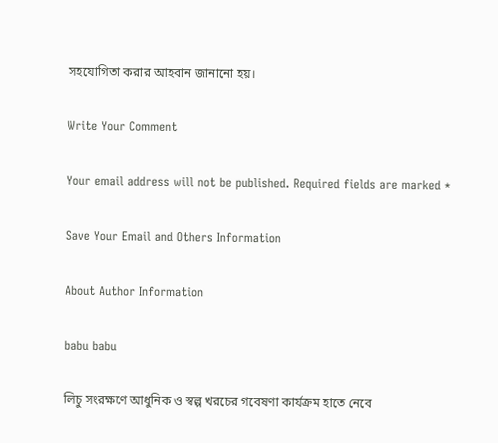সহযোগিতা করার আহবান জানানো হয়।

Write Your Comment

Your email address will not be published. Required fields are marked *

Save Your Email and Others Information

About Author Information

babu babu

লিচু সংরক্ষণে আধুনিক ও স্বল্প খরচের গবেষণা কার্যক্রম হাতে নেবে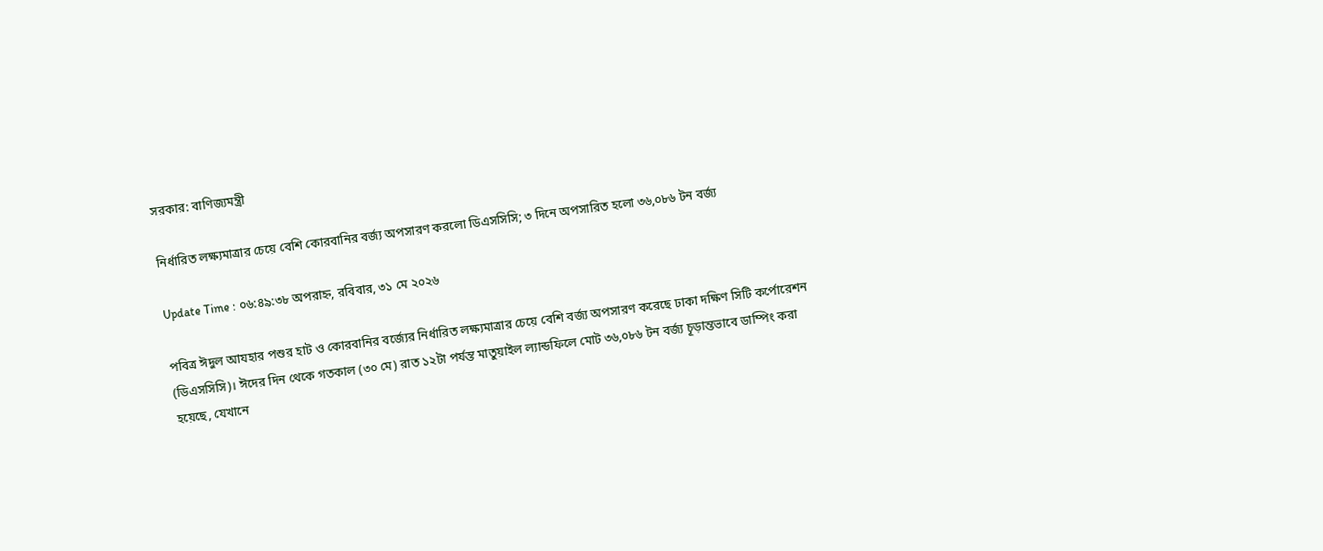সরকার: বাণিজ্যমন্ত্রী

নির্ধারিত লক্ষ্যমাত্রার চেয়ে বেশি কোরবানির বর্জ্য অপসারণ করলো ডিএসসিসি; ৩ দিনে অপসারিত হলো ৩৬,০৮৬ টন বর্জ্য

Update Time : ০৬:৪৯:৩৮ অপরাহ্ন, রবিবার, ৩১ মে ২০২৬

পবিত্র ঈদুল আযহার পশুর হাট ও কোরবানির বর্জ্যের নির্ধারিত লক্ষ্যমাত্রার চেয়ে বেশি বর্জ্য অপসারণ করেছে ঢাকা দক্ষিণ সিটি কর্পোরেশন (ডিএসসিসি)। ঈদের দিন থেকে গতকাল (৩০ মে) রাত ১২টা পর্যন্ত মাতুয়াইল ল্যান্ডফিলে মোট ৩৬,০৮৬ টন বর্জ্য চূড়ান্তভাবে ডাম্পিং করা হয়েছে, যেখানে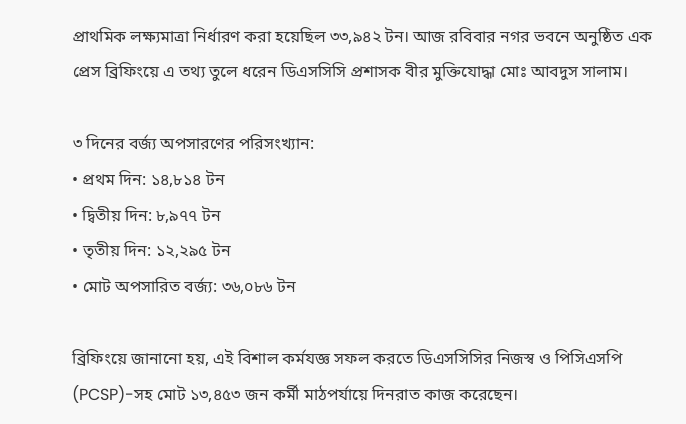প্রাথমিক লক্ষ্যমাত্রা নির্ধারণ করা হয়েছিল ৩৩,৯৪২ টন। আজ রবিবার নগর ভবনে অনুষ্ঠিত এক প্রেস ব্রিফিংয়ে এ তথ্য তুলে ধরেন ডিএসসিসি প্রশাসক বীর মুক্তিযোদ্ধা মোঃ আবদুস সালাম।

৩ দিনের বর্জ্য অপসারণের পরিসংখ্যান:
• প্রথম দিন: ১৪,৮১৪ টন
• দ্বিতীয় দিন: ৮,৯৭৭ টন
• তৃতীয় দিন: ১২,২৯৫ টন
• মোট অপসারিত বর্জ্য: ৩৬,০৮৬ টন

ব্রিফিংয়ে জানানো হয়, এই বিশাল কর্মযজ্ঞ সফল করতে ডিএসসিসির নিজস্ব ও পিসিএসপি (PCSP)-সহ মোট ১৩,৪৫৩ জন কর্মী মাঠপর্যায়ে দিনরাত কাজ করেছেন।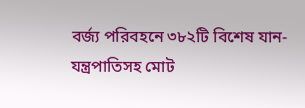বর্জ্য পরিবহনে ৩৮২টি বিশেষ যান-যন্ত্রপাতিসহ মোট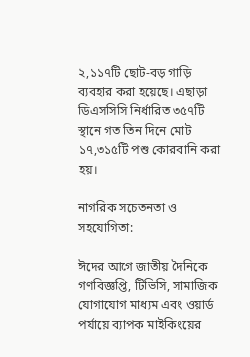২,১১৭টি ছোট-বড় গাড়ি ব্যবহার করা হয়েছে। এছাড়া ডিএসসিসি নির্ধারিত ৩৫৭টি স্থানে গত তিন দিনে মোট ১৭,৩১৫টি পশু কোরবানি করা হয়।

নাগরিক সচেতনতা ও সহযোগিতা:

ঈদের আগে জাতীয় দৈনিকে গণবিজ্ঞপ্তি, টিভিসি, সামাজিক যোগাযোগ মাধ্যম এবং ওয়ার্ড পর্যায়ে ব্যাপক মাইকিংয়ের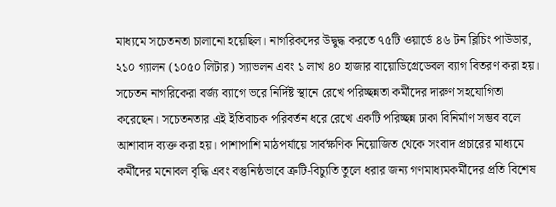মাধ্যমে সচেতনতা চালানো হয়েছিল। নাগরিকদের উদ্বুদ্ধ করতে ৭৫টি ওয়ার্ডে ৪৬ টন ব্লিচিং পাউডার, ২১০ গ্যালন (১০৫০ লিটার) স্যাভলন এবং ১ লাখ ৪০ হাজার বায়োডিগ্রেডেবল ব্যাগ বিতরণ করা হয়। সচেতন নাগরিকেরা বর্জ্য ব্যাগে ভরে নির্দিষ্ট স্থানে রেখে পরিচ্ছন্নতা কর্মীদের দারুণ সহযোগিতা করেছেন। সচেতনতার এই ইতিবাচক পরিবর্তন ধরে রেখে একটি পরিচ্ছন্ন ঢাকা বিনির্মাণ সম্ভব বলে আশাবাদ ব্যক্ত করা হয়। পাশাপাশি মাঠপর্যায়ে সার্বক্ষণিক নিয়োজিত থেকে সংবাদ প্রচারের মাধ্যমে কর্মীদের মনোবল বৃদ্ধি এবং বস্তুনিষ্ঠভাবে ত্রুটি-বিচ্যুতি তুলে ধরার জন্য গণমাধ্যমকর্মীদের প্রতি বিশেষ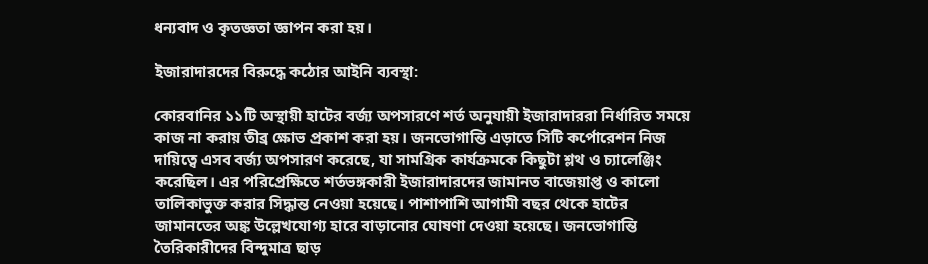ধন্যবাদ ও কৃতজ্ঞতা জ্ঞাপন করা হয়।

ইজারাদারদের বিরুদ্ধে কঠোর আইনি ব্যবস্থা:

কোরবানির ১১টি অস্থায়ী হাটের বর্জ্য অপসারণে শর্ত অনুযায়ী ইজারাদাররা নির্ধারিত সময়ে কাজ না করায় তীব্র ক্ষোভ প্রকাশ করা হয়। জনভোগান্তি এড়াতে সিটি কর্পোরেশন নিজ দায়িত্বে এসব বর্জ্য অপসারণ করেছে, যা সামগ্রিক কার্যক্রমকে কিছুটা শ্লথ ও চ্যালেঞ্জিং করেছিল। এর পরিপ্রেক্ষিতে শর্তভঙ্গকারী ইজারাদারদের জামানত বাজেয়াপ্ত ও কালো তালিকাভুক্ত করার সিদ্ধান্ত নেওয়া হয়েছে। পাশাপাশি আগামী বছর থেকে হাটের জামানতের অঙ্ক উল্লেখযোগ্য হারে বাড়ানোর ঘোষণা দেওয়া হয়েছে। জনভোগান্তি তৈরিকারীদের বিন্দুমাত্র ছাড়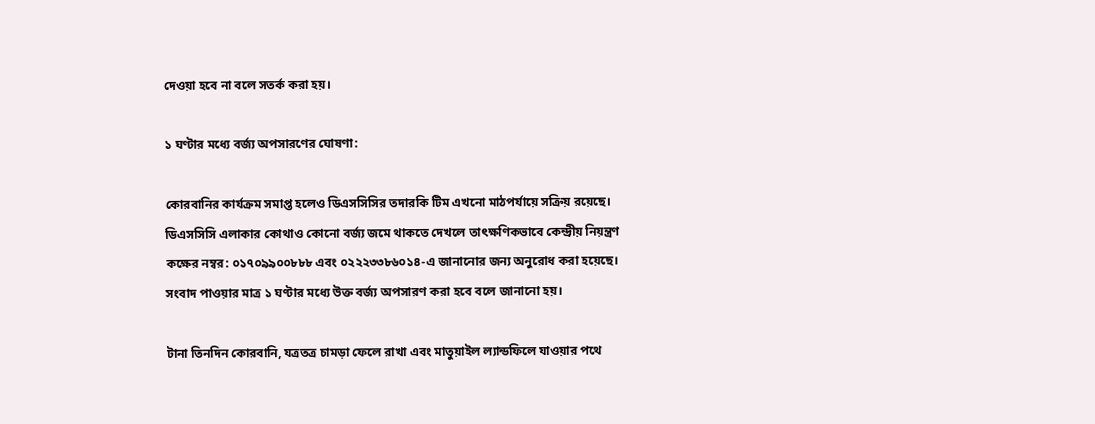দেওয়া হবে না বলে সতর্ক করা হয়।

১ ঘণ্টার মধ্যে বর্জ্য অপসারণের ঘোষণা:

কোরবানির কার্যক্রম সমাপ্ত হলেও ডিএসসিসির তদারকি টিম এখনো মাঠপর্যায়ে সক্রিয় রয়েছে। ডিএসসিসি এলাকার কোথাও কোনো বর্জ্য জমে থাকতে দেখলে তাৎক্ষণিকভাবে কেন্দ্রীয় নিয়ন্ত্রণ কক্ষের নম্বর: ০১৭০৯৯০০৮৮৮ এবং ০২২২৩৩৮৬০১৪-এ জানানোর জন্য অনুরোধ করা হয়েছে। সংবাদ পাওয়ার মাত্র ১ ঘণ্টার মধ্যে উক্ত বর্জ্য অপসারণ করা হবে বলে জানানো হয়।

টানা তিনদিন কোরবানি, যত্রতত্র চামড়া ফেলে রাখা এবং মাতুয়াইল ল্যান্ডফিলে যাওয়ার পথে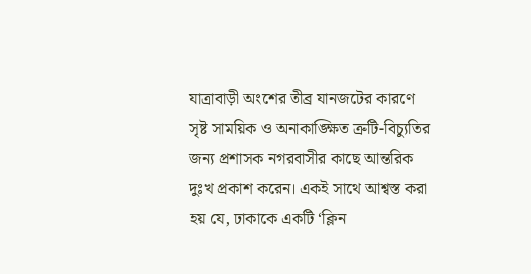যাত্রাবাড়ী অংশের তীব্র যানজটের কারণে সৃষ্ট সাময়িক ও অনাকাঙ্ক্ষিত ত্রুটি-বিচ্যুতির জন্য প্রশাসক নগরবাসীর কাছে আন্তরিক দুঃখ প্রকাশ করেন। একই সাথে আশ্বস্ত করা হয় যে, ঢাকাকে একটি ‘ক্লিন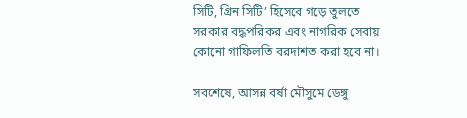সিটি, গ্রিন সিটি’ হিসেবে গড়ে তুলতে সরকার বদ্ধপরিকর এবং নাগরিক সেবায় কোনো গাফিলতি বরদাশত করা হবে না।

সবশেষে, আসন্ন বর্ষা মৌসুমে ডেঙ্গু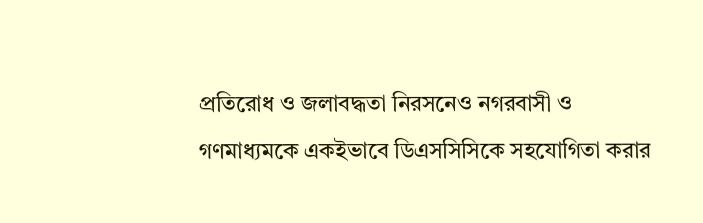প্রতিরোধ ও জলাবদ্ধতা নিরসনেও নগরবাসী ও গণমাধ্যমকে একইভাবে ডিএসসিসিকে সহযোগিতা করার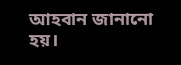আহবান জানানো হয়।